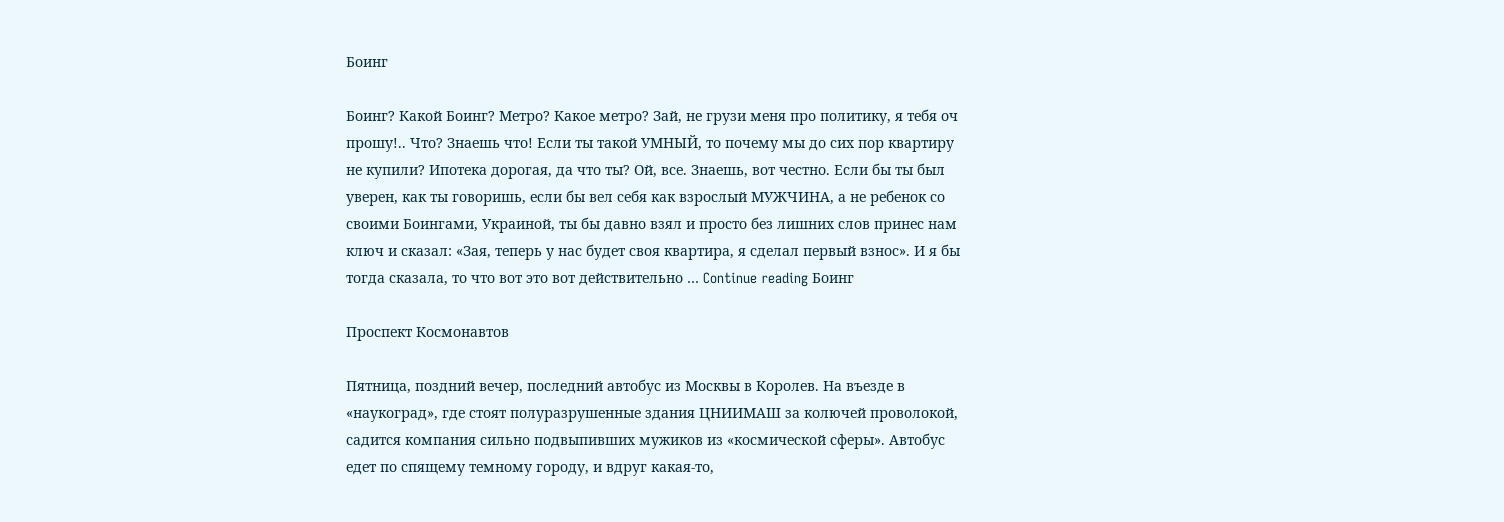Боинг

Боинг? Какой Боинг? Метро? Какое метро? Зай, не грузи меня про политику, я тебя оч прошу!.. Что? Знаешь что! Если ты такой УМНЫЙ, то почему мы до сих пор квартиру не купили? Ипотека дорогая, да что ты? Ой, все. Знаешь, вот честно. Если бы ты был уверен, как ты говоришь, если бы вел себя как взрослый МУЖЧИНА, а не ребенок со своими Боингами, Украиной, ты бы давно взял и просто без лишних слов принес нам ключ и сказал: «Зая, теперь у нас будет своя квартира, я сделал первый взнос». И я бы тогда сказала, то что вот это вот действительно … Continue reading Боинг

Проспект Космонавтов

Пятница, поздний вечер, последний автобус из Москвы в Королев. На въезде в «наукоград», где стоят полуразрушенные здания ЦНИИМАШ за колючей проволокой, садится компания сильно подвыпивших мужиков из «космической сферы». Автобус едет по спящему темному городу, и вдруг какая-то,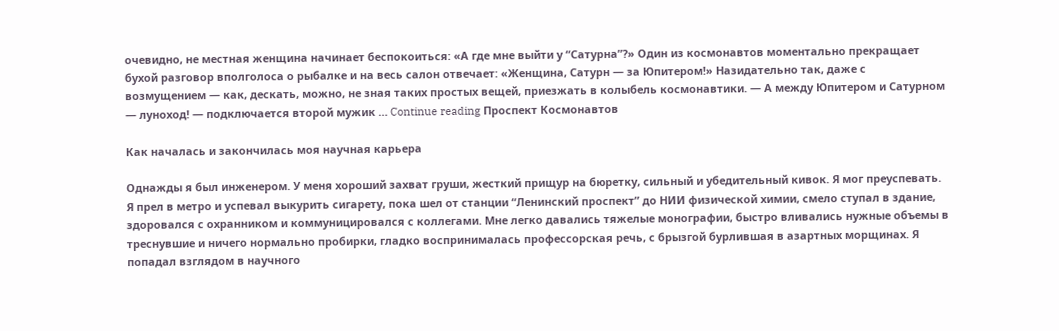очевидно, не местная женщина начинает беспокоиться: «А где мне выйти у “Сатурна”?» Один из космонавтов моментально прекращает бухой разговор вполголоса о рыбалке и на весь салон отвечает: «Женщина, Сатурн — за Юпитером!» Назидательно так, даже с возмущением — как, дескать, можно, не зная таких простых вещей, приезжать в колыбель космонавтики. — А между Юпитером и Сатурном — луноход! — подключается второй мужик … Continue reading Проспект Космонавтов

Как началась и закончилась моя научная карьера

Однажды я был инженером. У меня хороший захват груши, жесткий прищур на бюретку, сильный и убедительный кивок. Я мог преуспевать. Я прел в метро и успевал выкурить сигарету, пока шел от станции “Ленинский проспект” до НИИ физической химии, смело ступал в здание, здоровался с охранником и коммуницировался с коллегами. Мне легко давались тяжелые монографии, быстро вливались нужные объемы в треснувшие и ничего нормально пробирки, гладко воспринималась профессорская речь, с брызгой бурлившая в азартных морщинах. Я попадал взглядом в научного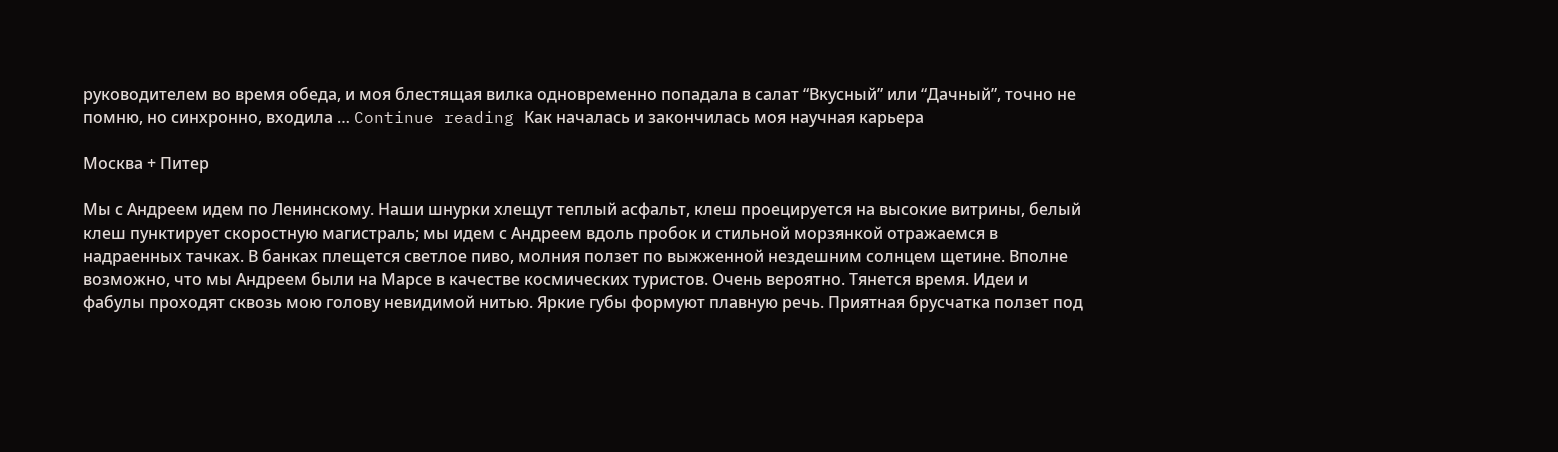руководителем во время обеда, и моя блестящая вилка одновременно попадала в салат “Вкусный” или “Дачный”, точно не помню, но синхронно, входила … Continue reading Как началась и закончилась моя научная карьера

Москва + Питер

Мы с Андреем идем по Ленинскому. Наши шнурки хлещут теплый асфальт, клеш проецируется на высокие витрины, белый клеш пунктирует скоростную магистраль; мы идем с Андреем вдоль пробок и стильной морзянкой отражаемся в надраенных тачках. В банках плещется светлое пиво, молния ползет по выжженной нездешним солнцем щетине. Вполне возможно, что мы Андреем были на Марсе в качестве космических туристов. Очень вероятно. Тянется время. Идеи и фабулы проходят сквозь мою голову невидимой нитью. Яркие губы формуют плавную речь. Приятная брусчатка ползет под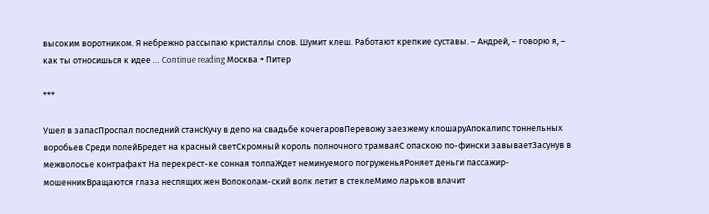высоким воротником. Я небрежно рассыпаю кристаллы слов. Шумит клеш. Работают крепкие суставы. – Андрей, – говорю я, – как ты относишься к идее … Continue reading Москва + Питер

***

Ушел в запасПроспал последний стансКучу в депо на свадьбе кочегаровПеревожу заезжему клошаруАпокалипс тоннельных воробьев Среди полейБредет на красный светСкромный король полночного трамваяС опаскою по-фински завываетЗасунув в межволосье контрафакт На перекрест-ке сонная толпаЖдет неминуемого погруженьяРоняет деньги пассажир-мошенникВращаются глаза неспящих жен Волоколам-ский волк летит в стеклеМимо ларьков влачит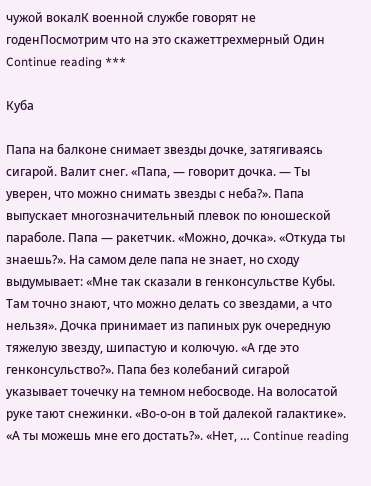чужой вокалК военной службе говорят не годенПосмотрим что на это скажеттрехмерный Один Continue reading ***

Куба

Папа на балконе снимает звезды дочке, затягиваясь сигарой. Валит снег. «Папа, — говорит дочка. — Ты уверен, что можно снимать звезды с неба?». Папа выпускает многозначительный плевок по юношеской параболе. Папа — ракетчик. «Можно, дочка». «Откуда ты знаешь?». На самом деле папа не знает, но сходу выдумывает: «Мне так сказали в генконсульстве Кубы. Там точно знают, что можно делать со звездами, а что нельзя». Дочка принимает из папиных рук очередную тяжелую звезду, шипастую и колючую. «А где это генконсульство?». Папа без колебаний сигарой указывает точечку на темном небосводе. На волосатой руке тают снежинки. «Во-о-он в той далекой галактике». «А ты можешь мне его достать?». «Нет, … Continue reading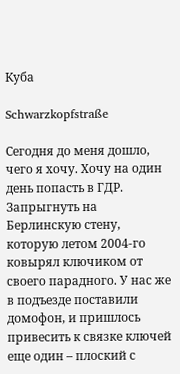Куба

Schwarzkopfstraße

Сегодня до меня дошло, чего я хочу. Хочу на один день попасть в ГДР. Запрыгнуть на Берлинскую стену, которую летом 2004-го ковырял ключиком от своего парадного. У нас же в подъезде поставили домофон, и пришлось привесить к связке ключей еще один – плоский с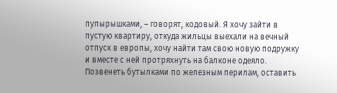пупырышками, – говорят, кодовый. Я хочу зайти в пустую квартиру, откуда жильцы выехали на вечный отпуск в европы, хочу найти там свою новую подружку и вместе с ней протряхнуть на балконе одеяло. Позвенеть бутылками по железным перилам, оставить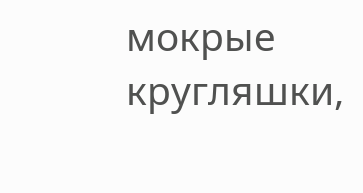мокрые кругляшки,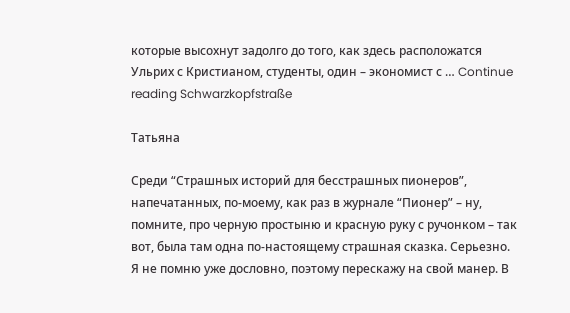которые высохнут задолго до того, как здесь расположатся Ульрих с Кристианом, студенты, один – экономист с … Continue reading Schwarzkopfstraße

Татьяна

Среди “Страшных историй для бесстрашных пионеров”, напечатанных, по-моему, как раз в журнале “Пионер” – ну, помните, про черную простыню и красную руку с ручонком – так вот, была там одна по-настоящему страшная сказка. Серьезно. Я не помню уже дословно, поэтому перескажу на свой манер. В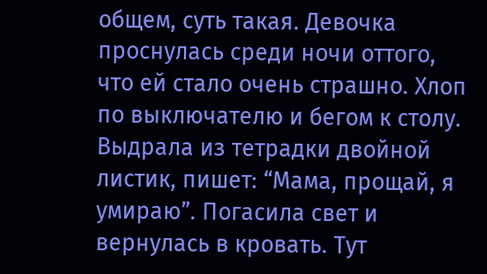общем, суть такая. Девочка проснулась среди ночи оттого, что ей стало очень страшно. Хлоп по выключателю и бегом к столу. Выдрала из тетрадки двойной листик, пишет: “Мама, прощай, я умираю”. Погасила свет и вернулась в кровать. Тут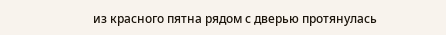из красного пятна рядом с дверью протянулась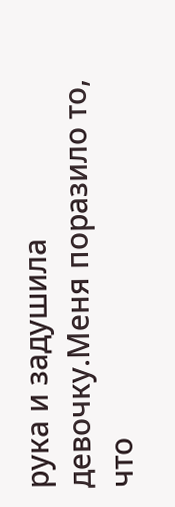рука и задушила девочку.Меня поразило то, что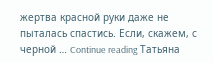жертва красной руки даже не пыталась спастись. Если, скажем, с черной … Continue reading Татьяна